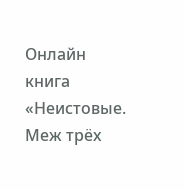Онлайн книга «Неистовые. Меж трёх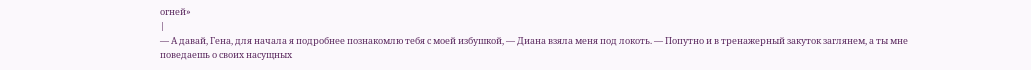огней»
|
— А давай, Гена, для начала я подробнее познакомлю тебя с моей избушкой, — Диана взяла меня под локоть. — Попутно и в тренажерный закуток заглянем, а ты мне поведаешь о своих насущных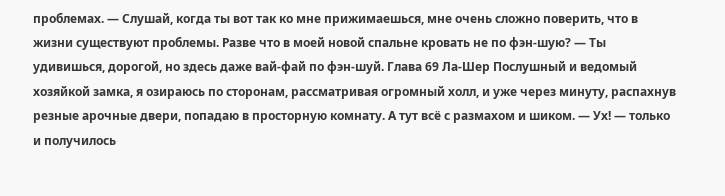проблемах. — Слушай, когда ты вот так ко мне прижимаешься, мне очень сложно поверить, что в жизни существуют проблемы. Разве что в моей новой спальне кровать не по фэн-шую? — Ты удивишься, дорогой, но здесь даже вай-фай по фэн-шуй. Глава 69 Ла-Шер Послушный и ведомый хозяйкой замка, я озираюсь по сторонам, рассматривая огромный холл, и уже через минуту, распахнув резные арочные двери, попадаю в просторную комнату. А тут всё с размахом и шиком. — Ух! — только и получилось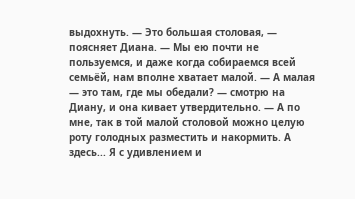выдохнуть. — Это большая столовая, — поясняет Диана. — Мы ею почти не пользуемся, и даже когда собираемся всей семьёй, нам вполне хватает малой. — А малая — это там, где мы обедали? — смотрю на Диану, и она кивает утвердительно. — А по мне, так в той малой столовой можно целую роту голодных разместить и накормить. А здесь... Я с удивлением и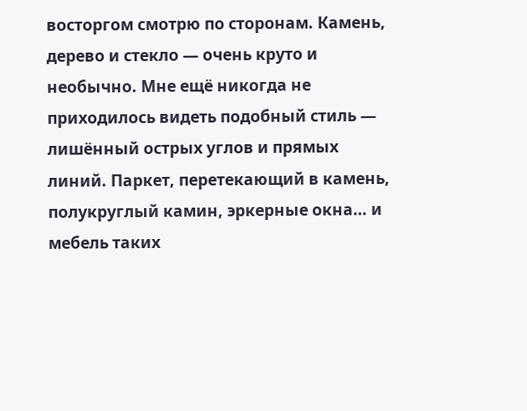восторгом смотрю по сторонам. Камень, дерево и стекло — очень круто и необычно. Мне ещё никогда не приходилось видеть подобный стиль — лишённый острых углов и прямых линий. Паркет, перетекающий в камень, полукруглый камин, эркерные окна… и мебель таких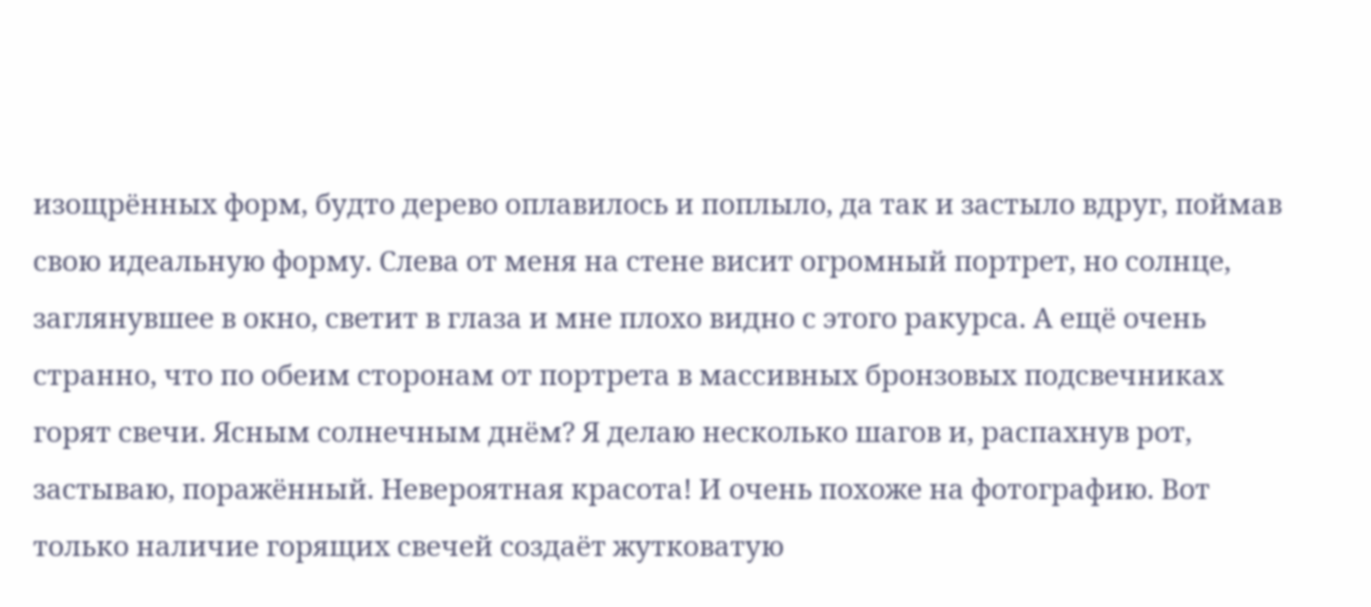изощрённых форм, будто дерево оплавилось и поплыло, да так и застыло вдруг, поймав свою идеальную форму. Слева от меня на стене висит огромный портрет, но солнце, заглянувшее в окно, светит в глаза и мне плохо видно с этого ракурса. А ещё очень странно, что по обеим сторонам от портрета в массивных бронзовых подсвечниках горят свечи. Ясным солнечным днём? Я делаю несколько шагов и, распахнув рот, застываю, поражённый. Невероятная красота! И очень похоже на фотографию. Вот только наличие горящих свечей создаёт жутковатую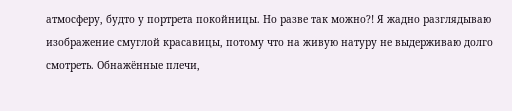атмосферу, будто у портрета покойницы. Но разве так можно?! Я жадно разглядываю изображение смуглой красавицы, потому что на живую натуру не выдерживаю долго смотреть. Обнажённые плечи,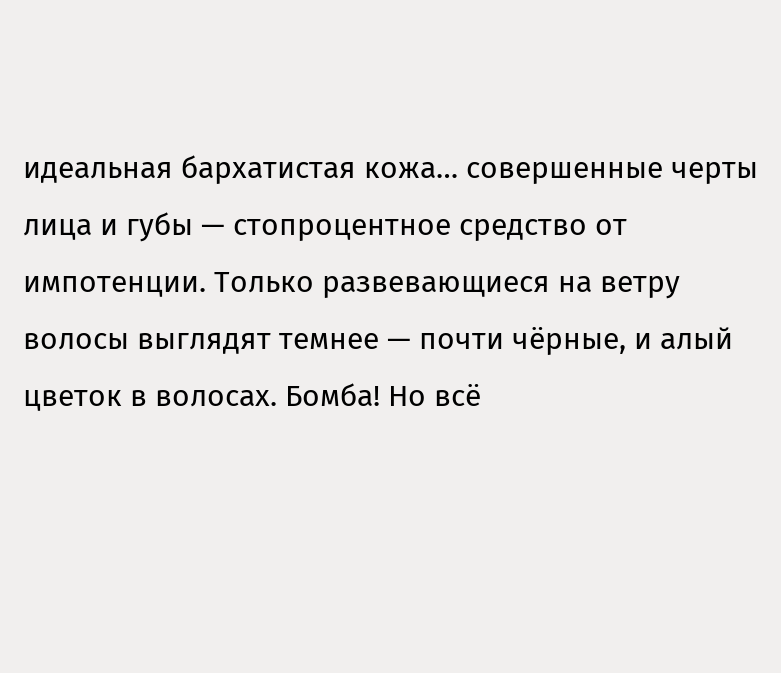идеальная бархатистая кожа… совершенные черты лица и губы — стопроцентное средство от импотенции. Только развевающиеся на ветру волосы выглядят темнее — почти чёрные, и алый цветок в волосах. Бомба! Но всё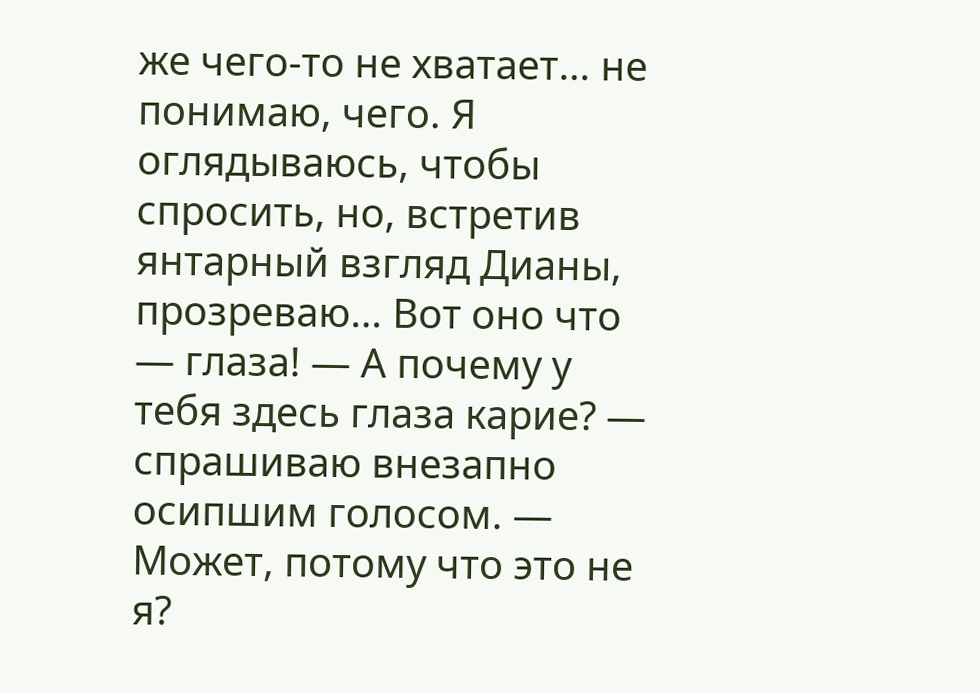же чего-то не хватает… не понимаю, чего. Я оглядываюсь, чтобы спросить, но, встретив янтарный взгляд Дианы, прозреваю… Вот оно что — глаза! — А почему у тебя здесь глаза карие? — спрашиваю внезапно осипшим голосом. — Может, потому что это не я?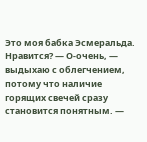Это моя бабка Эсмеральда. Нравится? — О-очень, — выдыхаю с облегчением, потому что наличие горящих свечей сразу становится понятным. —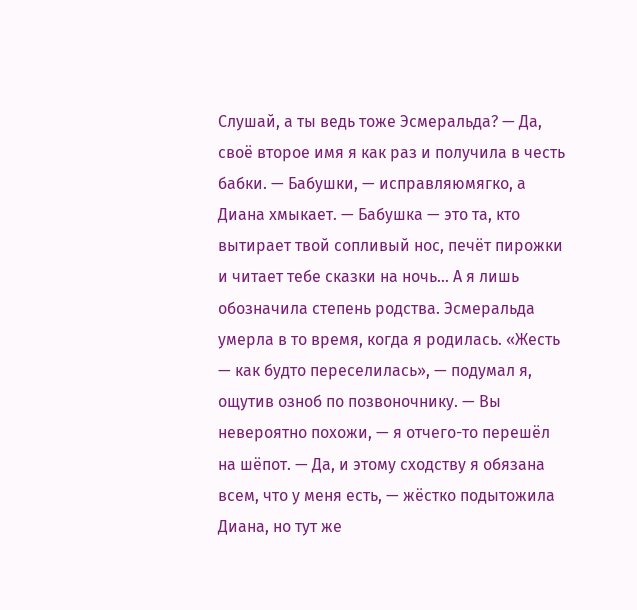Слушай, а ты ведь тоже Эсмеральда? — Да, своё второе имя я как раз и получила в честь бабки. — Бабушки, — исправляюмягко, а Диана хмыкает. — Бабушка — это та, кто вытирает твой сопливый нос, печёт пирожки и читает тебе сказки на ночь… А я лишь обозначила степень родства. Эсмеральда умерла в то время, когда я родилась. «Жесть — как будто переселилась», — подумал я, ощутив озноб по позвоночнику. — Вы невероятно похожи, — я отчего-то перешёл на шёпот. — Да, и этому сходству я обязана всем, что у меня есть, — жёстко подытожила Диана, но тут же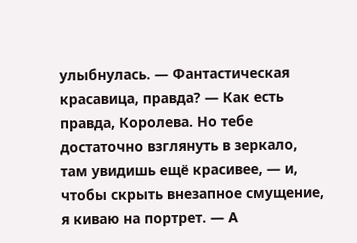улыбнулась. — Фантастическая красавица, правда? — Как есть правда, Королева. Но тебе достаточно взглянуть в зеркало, там увидишь ещё красивее, — и, чтобы скрыть внезапное смущение, я киваю на портрет. — А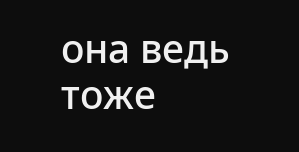она ведь тоже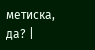метиска, да? |